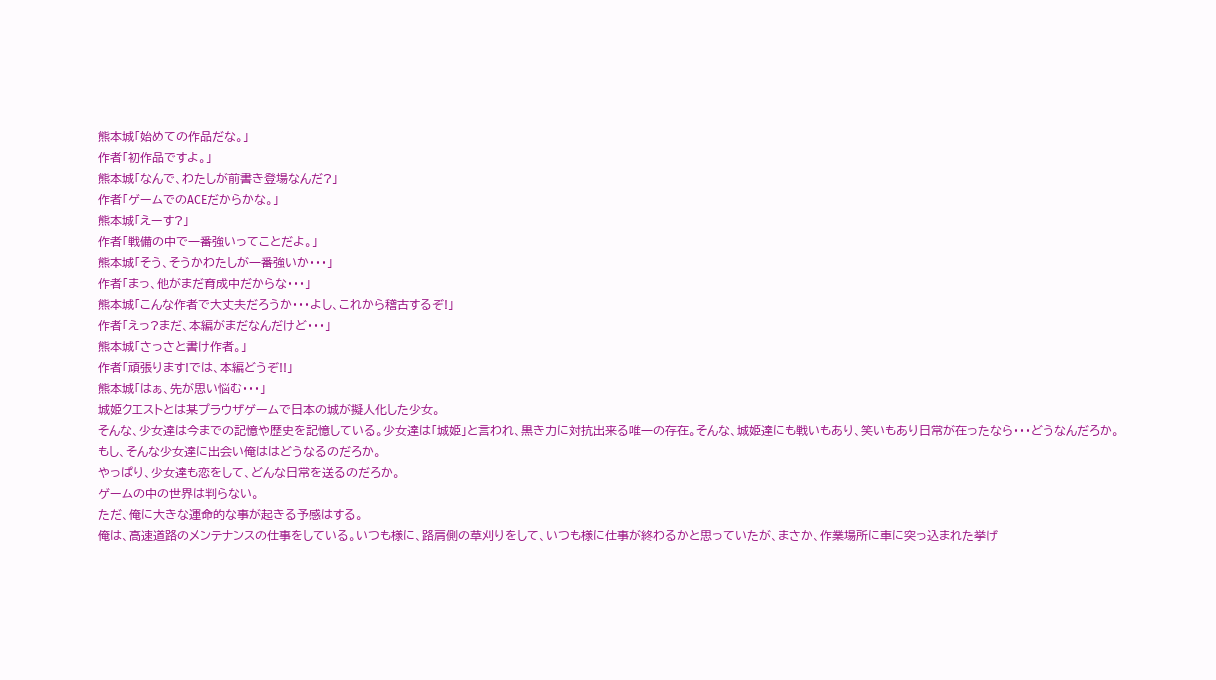熊本城「始めての作品だな。」
作者「初作品ですよ。」
熊本城「なんで、わたしが前書き登場なんだ?」
作者「ゲームでのACEだからかな。」
熊本城「えーす?」
作者「戦備の中で一番強いってことだよ。」
熊本城「そう、そうかわたしが一番強いか・・・」
作者「まっ、他がまだ育成中だからな・・・」
熊本城「こんな作者で大丈夫だろうか・・・よし、これから稽古するぞ!」
作者「えっ?まだ、本編がまだなんだけど・・・」
熊本城「さっさと書け作者。」
作者「頑張ります!では、本編どうぞ!!」
熊本城「はぁ、先が思い悩む・・・」
城姫クエストとは某プラウザゲームで日本の城が擬人化した少女。
そんな、少女達は今までの記憶や歴史を記憶している。少女達は「城姫」と言われ、黒き力に対抗出来る唯一の存在。そんな、城姫達にも戦いもあり、笑いもあり日常が在ったなら・・・どうなんだろか。
もし、そんな少女達に出会い俺ははどうなるのだろか。
やっぱり、少女達も恋をして、どんな日常を送るのだろか。
ゲームの中の世界は判らない。
ただ、俺に大きな運命的な事が起きる予感はする。
俺は、高速道路のメンテナンスの仕事をしている。いつも様に、路肩側の草刈りをして、いつも様に仕事が終わるかと思っていたが、まさか、作業場所に車に突っ込まれた挙げ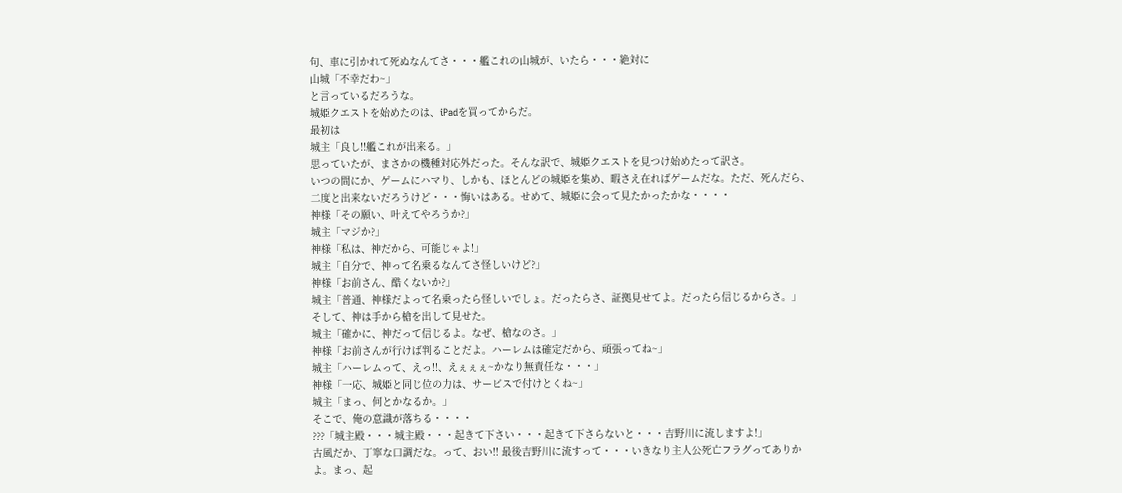句、車に引かれて死ぬなんてさ・・・艦これの山城が、いたら・・・絶対に
山城「不幸だわ~」
と言っているだろうな。
城姫クエストを始めたのは、iPadを買ってからだ。
最初は
城主「良し!!艦これが出来る。」
思っていたが、まさかの機種対応外だった。そんな訳で、城姫クエストを見つけ始めたって訳さ。
いつの間にか、ゲームにハマり、しかも、ほとんどの城姫を集め、暇さえ在ればゲームだな。ただ、死んだら、二度と出来ないだろうけど・・・悔いはある。せめて、城姫に会って見たかったかな・・・・
神様「その願い、叶えてやろうか?」
城主「マジか?」
神様「私は、神だから、可能じゃよ!」
城主「自分で、神って名乗るなんてさ怪しいけど?」
神様「お前さん、酷くないか?」
城主「普通、神様だよって名乗ったら怪しいでしょ。だったらさ、証拠見せてよ。だったら信じるからさ。」
そして、神は手から槍を出して見せた。
城主「確かに、神だって信じるよ。なぜ、槍なのさ。」
神様「お前さんが行けば判ることだよ。ハーレムは確定だから、頑張ってね~」
城主「ハーレムって、えっ!!、えぇぇぇ~かなり無責任な・・・」
神様「一応、城姫と同じ位の力は、サービスで付けとくね~」
城主「まっ、何とかなるか。」
そこで、俺の意識が落ちる・・・・
???「城主殿・・・城主殿・・・起きて下さい・・・起きて下さらないと・・・吉野川に流しますよ!」
古風だか、丁寧な口調だな。って、おい!! 最後吉野川に流すって・・・いきなり主人公死亡フラグってありかよ。まっ、起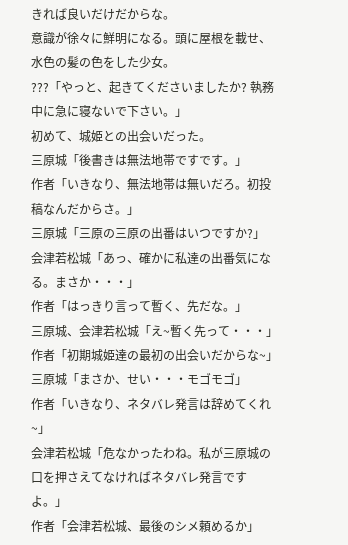きれば良いだけだからな。
意識が徐々に鮮明になる。頭に屋根を載せ、水色の髪の色をした少女。
???「やっと、起きてくださいましたか? 執務中に急に寝ないで下さい。」
初めて、城姫との出会いだった。
三原城「後書きは無法地帯ですです。」
作者「いきなり、無法地帯は無いだろ。初投稿なんだからさ。」
三原城「三原の三原の出番はいつですか?」
会津若松城「あっ、確かに私達の出番気になる。まさか・・・」
作者「はっきり言って暫く、先だな。」
三原城、会津若松城「え~暫く先って・・・」
作者「初期城姫達の最初の出会いだからな~」
三原城「まさか、せい・・・モゴモゴ」
作者「いきなり、ネタバレ発言は辞めてくれ~」
会津若松城「危なかったわね。私が三原城の口を押さえてなければネタバレ発言ですよ。」
作者「会津若松城、最後のシメ頼めるか」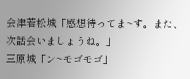会津若松城「感想待ってま~す。また、次話会いましょうね。」
三原城「ン~モゴモゴ」